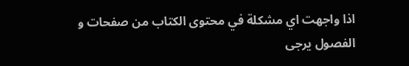اذا واجهت اي مشكلة في محتوى الكتاب من صفحات و الفصول يرجى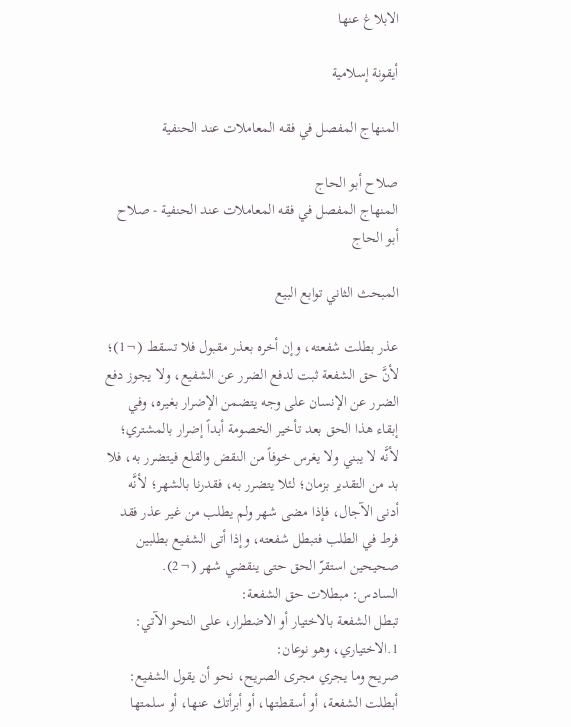الابلاغ عنها

أيقونة إسلامية

المنهاج المفصل في فقه المعاملات عند الحنفية

صلاح أبو الحاج
المنهاج المفصل في فقه المعاملات عند الحنفية - صلاح أبو الحاج

المبحث الثاني توابع البيع

عذر بطلت شفعته، وإن أخره بعذر مقبول فلا تسقط (¬1)؛ لأنَّ حق الشفعة ثبت لدفع الضرر عن الشفيع، ولا يجوز دفع الضرر عن الإنسان على وجه يتضمن الإضرار بغيره، وفي إبقاء هذا الحق بعد تأخير الخصومة أبداً إضرار بالمشتري؛ لأنَّه لا يبني ولا يغرس خوفاً من النقض والقلع فيتضرر به، فلا بد من التقدير بزمان؛ لئلا يتضرر به، فقدرنا بالشهر؛ لأنَّه أدنى الآجال، فإذا مضى شهر ولم يطلب من غير عذر فقد فرط في الطلب فتبطل شفعته، وإذا أتى الشفيع بطلبين صحيحين استقرّ الحق حتى ينقضي شهر (¬2).
السادس: مبطلات حق الشفعة:
تبطل الشفعة بالاختيار أو الاضطرار، على النحو الآتي:
1.الاختياري، وهو نوعان:
صريح وما يجري مجرى الصريح، نحو أن يقول الشفيع: أبطلت الشفعة، أو أسقطتها، أو أبرأتك عنها، أو سلمتها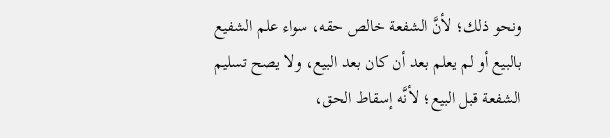ونحو ذلك؛ لأنَّ الشفعة خالص حقه، سواء علم الشفيع بالبيع أو لم يعلم بعد أن كان بعد البيع، ولا يصح تسليم الشفعة قبل البيع؛ لأنَّه إسقاط الحق،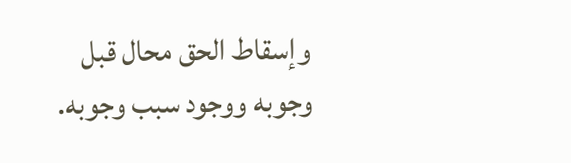وإسقاط الحق محال قبل وجوبه ووجود سبب وجوبه.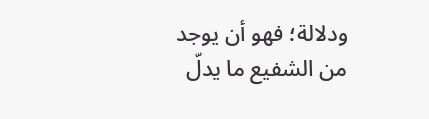ودلالة؛ فهو أن يوجد من الشفيع ما يدلّ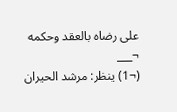على رضاه بالعقد وحكمه
¬___
(¬1) ينظر: مرشد الحيران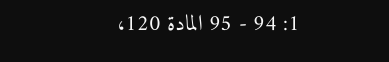1: 94 - 95 المادة 120،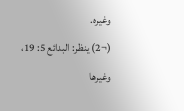وغيره.
(¬2) ينظر: البدائع 5: 19، وغيرها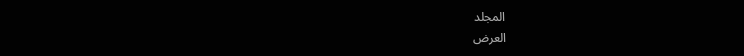المجلد
العرض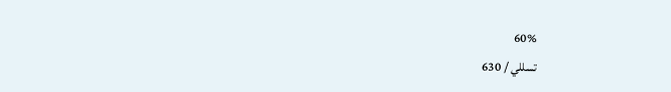60%
تسللي / 630